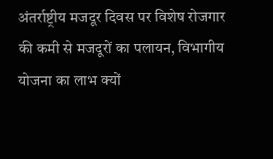अंतर्राष्ट्रीय मजदूर दिवस पर विशेष रोजगार की कमी से मजदूरों का पलायन, विभागीय योजना का लाभ क्यों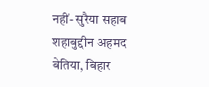नहीं- सुरैया सहाब
शहाबुद्दीन अहमद
बेतिया, बिहार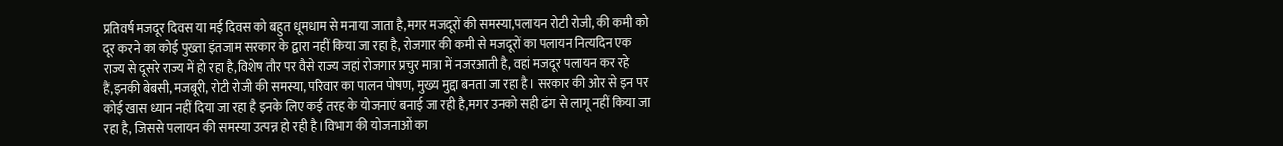प्रतिवर्ष मजदूर दिवस या मई दिवस को बहुत धूमधाम से मनाया जाता है,मगर मजदूरों की समस्या,पलायन रोटी रोजी, की कमी को दूर करने का कोई पुख्ता इंतजाम सरकार के द्वारा नहीं किया जा रहा है, रोजगार की कमी से मजदूरों का पलायन नित्यदिन एक राज्य से दूसरे राज्य में हो रहा है,विशेष तौर पर वैसे राज्य जहां रोजगार प्रचुर मात्रा में नजरआती है, वहां मजदूर पलायन कर रहे हैं,इनकी बेबसी, मजबूरी, रोटी रोजी की समस्या, परिवार का पालन पोषण, मुख्य मुद्दा बनता जा रहा है। सरकार की ओर से इन पर कोई खास ध्यान नहीं दिया जा रहा है इनके लिए कई तरह के योजनाएं बनाई जा रही है,मगर उनको सही ढंग से लागू नहीं किया जा रहा है, जिससे पलायन की समस्या उत्पन्न हो रही है।विभाग की योजनाओं का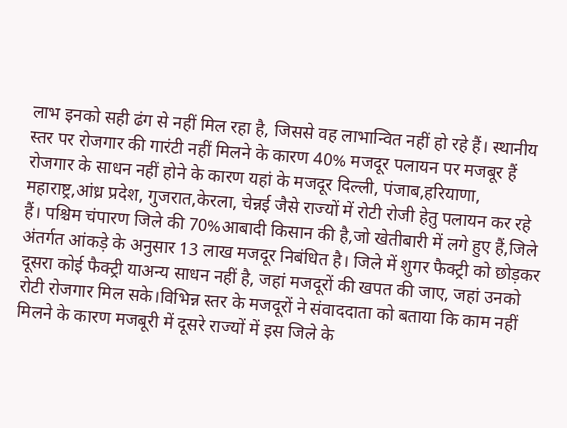लाभ इनको सही ढंग से नहीं मिल रहा है, जिससे वह लाभान्वित नहीं हो रहे हैं। स्थानीय स्तर पर रोजगार की गारंटी नहीं मिलने के कारण 40% मजदूर पलायन पर मजबूर हैं रोजगार के साधन नहीं होने के कारण यहां के मजदूर दिल्ली, पंजाब,हरियाणा, महाराष्ट्र,आंध्र प्रदेश, गुजरात,केरला, चेन्नई जैसे राज्यों में रोटी रोजी हेतु पलायन कर रहे हैं। पश्चिम चंपारण जिले की 70%आबादी किसान की है,जो खेतीबारी में लगे हुए हैं,जिले अंतर्गत आंकड़े के अनुसार 13 लाख मजदूर निबंधित है। जिले में शुगर फैक्ट्री को छोड़कर दूसरा कोई फैक्ट्री याअन्य साधन नहीं है, जहां मजदूरों की खपत की जाए, जहां उनको रोटी रोजगार मिल सके।विभिन्न स्तर के मजदूरों ने संवाददाता को बताया कि काम नहीं मिलने के कारण मजबूरी में दूसरे राज्यों में इस जिले के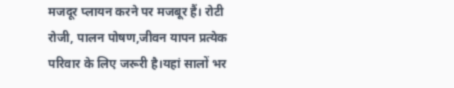मजदूर प्लायन करने पर मजबूर हैं। रोटी रोजी, पालन पोषण,जीवन यापन प्रत्येक परिवार के लिए जरूरी है।यहां सालों भर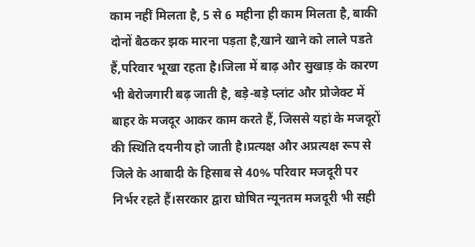काम नहीं मिलता है, 5 से 6 महीना ही काम मिलता है, बाकी दोनों बैठकर झक मारना पड़ता है,खाने खाने को लाले पडते हैं,परिवार भूखा रहता है।जिला में बाढ़ और सुखाड़ के कारण भी बेरोजगारी बढ़ जाती है, बड़े-बड़े प्लांट और प्रोजेक्ट में बाहर के मजदूर आकर काम करते हैं, जिससे यहां के मजदूरों की स्थिति दयनीय हो जाती है।प्रत्यक्ष और अप्रत्यक्ष रूप से जिले के आबादी के हिसाब से 40% परिवार मजदूरी पर निर्भर रहते हैं।सरकार द्वारा घोषित न्यूनतम मजदूरी भी सही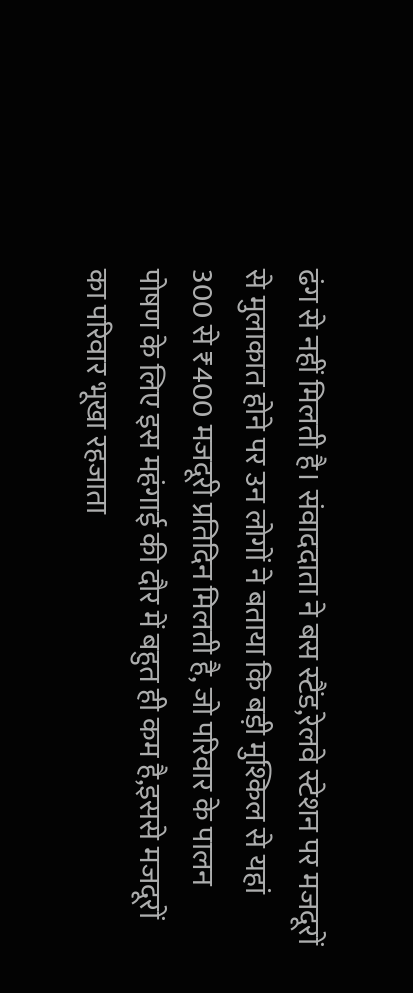ढंग से नहीं मिलती है। संवाददाता ने बस स्टैंड,रेलवे स्टेशन पर मजदूरों से मुलाकात होने पर उन लोगों ने बताया कि बड़ी मुश्किल से यहां 300 से ₹400 मजदूरी प्रतिदिन मिलती है, जो परिवार के पालन पोषण के लिए इस महंगाई की दौर में बहुत ही कम है,इससे मजदूरों का परिवार भूखा रहजाता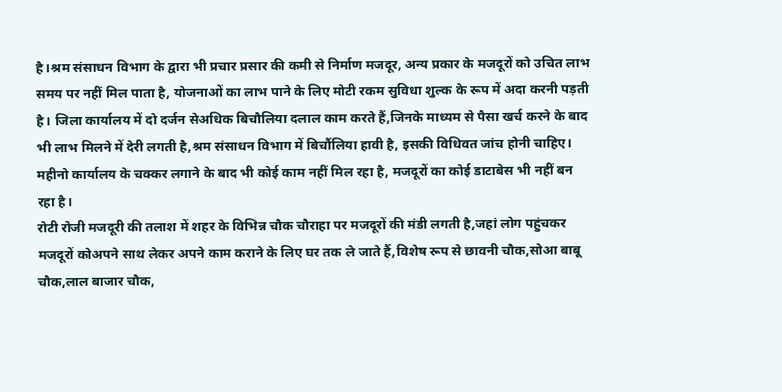है।श्रम संसाधन विभाग के द्वारा भी प्रचार प्रसार की कमी से निर्माण मजदूर, अन्य प्रकार के मजदूरों को उचित लाभ समय पर नहीं मिल पाता है, योजनाओं का लाभ पाने के लिए मोटी रकम सुविधा शुल्क के रूप में अदा करनी पड़ती है। जिला कार्यालय में दो दर्जन सेअधिक बिचौलिया दलाल काम करते हैं,जिनके माध्यम से पैसा खर्च करने के बाद भी लाभ मिलने में देरी लगती है,श्रम संसाधन विभाग में बिचौंलिया हावी है, इसकी विधिवत जांच होनी चाहिए। महीनो कार्यालय के चक्कर लगाने के बाद भी कोई काम नहीं मिल रहा है, मजदूरों का कोई डाटाबेस भी नहीं बन रहा है।
रोटी रोजी मजदूरी की तलाश में शहर के विभिन्न चौक चौराहा पर मजदूरों की मंडी लगती है,जहां लोग पहुंचकर मजदूरों कोअपने साथ लेकर अपने काम कराने के लिए घर तक ले जाते हैं,विशेष रूप से छावनी चौक,सोआ बाबू चौक,लाल बाजार चौक,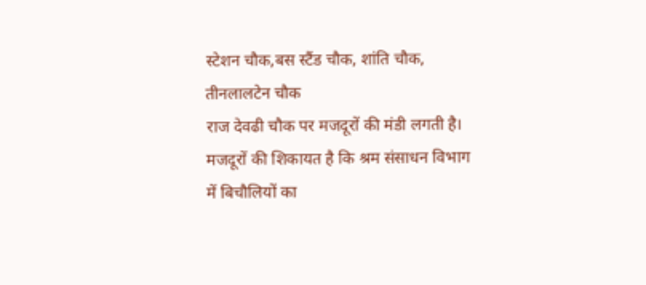स्टेशन चौक,बस स्टैंड चौक, शांति चौक, तीनलालटेन चौक
राज देवढी चौक पर मजदूरों की मंडी लगती है। मजदूरों की शिकायत है कि श्रम संसाधन विभाग में बिचौलियों का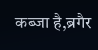कब्जा है,ब्रगैर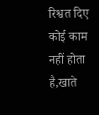रिश्वत दिए कोई काम नहीं होता है,खाते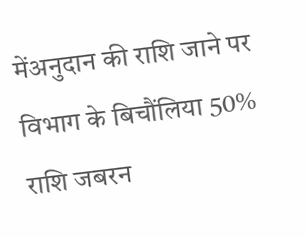मेंअनुदान की राशि जाने पर विभाग के बिचौंलिया 50% राशि जबरन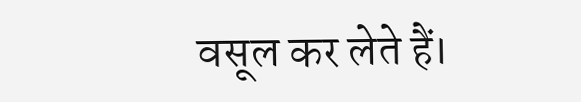वसूल कर लेते हैं।